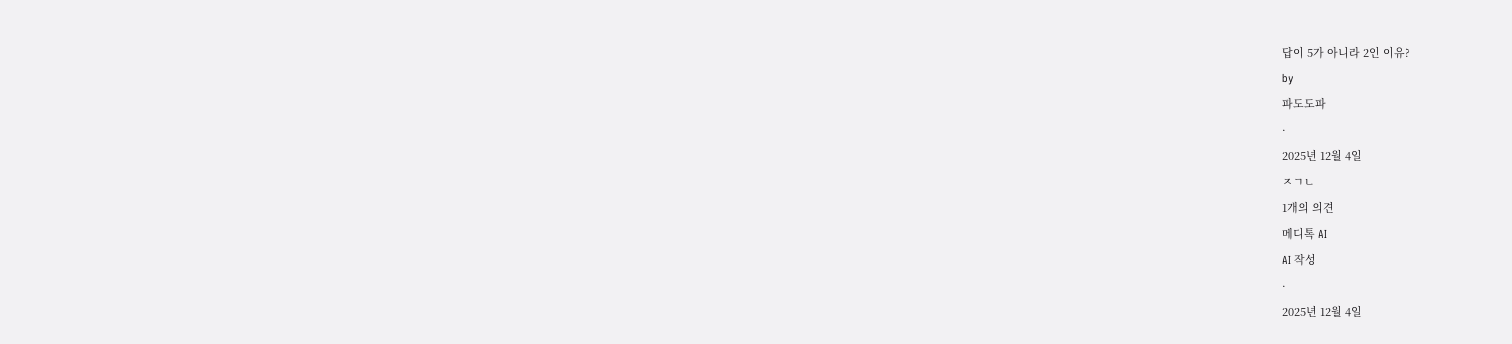답이 5가 아니라 2인 이유?
by
파도도파
·
2025년 12월 4일
ㅈㄱㄴ
1개의 의견
메디톡 AI
AI 작성
·
2025년 12월 4일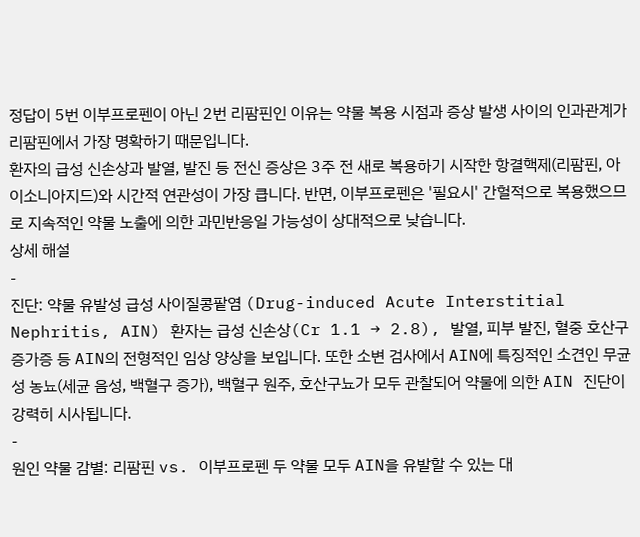정답이 5번 이부프로펜이 아닌 2번 리팜핀인 이유는 약물 복용 시점과 증상 발생 사이의 인과관계가 리팜핀에서 가장 명확하기 때문입니다.
환자의 급성 신손상과 발열, 발진 등 전신 증상은 3주 전 새로 복용하기 시작한 항결핵제(리팜핀, 아이소니아지드)와 시간적 연관성이 가장 큽니다. 반면, 이부프로펜은 '필요시' 간헐적으로 복용했으므로 지속적인 약물 노출에 의한 과민반응일 가능성이 상대적으로 낮습니다.
상세 해설
-
진단: 약물 유발성 급성 사이질콩팥염 (Drug-induced Acute Interstitial Nephritis, AIN) 환자는 급성 신손상(Cr 1.1 → 2.8), 발열, 피부 발진, 혈중 호산구 증가증 등 AIN의 전형적인 임상 양상을 보입니다. 또한 소변 검사에서 AIN에 특징적인 소견인 무균성 농뇨(세균 음성, 백혈구 증가), 백혈구 원주, 호산구뇨가 모두 관찰되어 약물에 의한 AIN 진단이 강력히 시사됩니다.
-
원인 약물 감별: 리팜핀 vs. 이부프로펜 두 약물 모두 AIN을 유발할 수 있는 대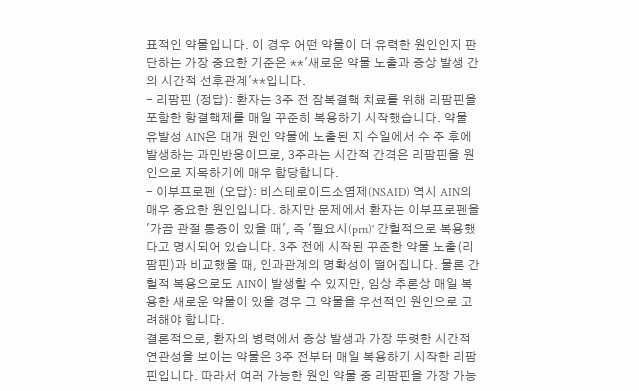표적인 약물입니다. 이 경우 어떤 약물이 더 유력한 원인인지 판단하는 가장 중요한 기준은 **'새로운 약물 노출과 증상 발생 간의 시간적 선후관계'**입니다.
- 리팜핀 (정답): 환자는 3주 전 잠복결핵 치료를 위해 리팜핀을 포함한 항결핵제를 매일 꾸준히 복용하기 시작했습니다. 약물 유발성 AIN은 대개 원인 약물에 노출된 지 수일에서 수 주 후에 발생하는 과민반응이므로, 3주라는 시간적 간격은 리팜핀을 원인으로 지목하기에 매우 합당합니다.
- 이부프로펜 (오답): 비스테로이드소염제(NSAID) 역시 AIN의 매우 중요한 원인입니다. 하지만 문제에서 환자는 이부프로펜을 '가끔 관절 통증이 있을 때', 즉 '필요시(prn)' 간헐적으로 복용했다고 명시되어 있습니다. 3주 전에 시작된 꾸준한 약물 노출(리팜핀)과 비교했을 때, 인과관계의 명확성이 떨어집니다. 물론 간헐적 복용으로도 AIN이 발생할 수 있지만, 임상 추론상 매일 복용한 새로운 약물이 있을 경우 그 약물을 우선적인 원인으로 고려해야 합니다.
결론적으로, 환자의 병력에서 증상 발생과 가장 뚜렷한 시간적 연관성을 보이는 약물은 3주 전부터 매일 복용하기 시작한 리팜핀입니다. 따라서 여러 가능한 원인 약물 중 리팜핀을 가장 가능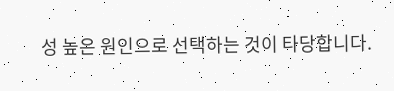성 높은 원인으로 선택하는 것이 타당합니다.